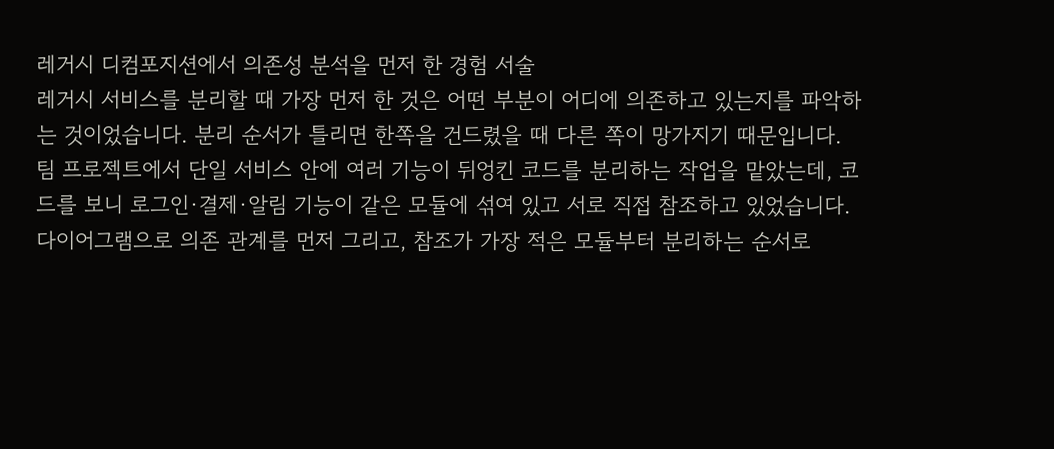레거시 디컴포지션에서 의존성 분석을 먼저 한 경험 서술
레거시 서비스를 분리할 때 가장 먼저 한 것은 어떤 부분이 어디에 의존하고 있는지를 파악하는 것이었습니다. 분리 순서가 틀리면 한쪽을 건드렸을 때 다른 쪽이 망가지기 때문입니다.
팀 프로젝트에서 단일 서비스 안에 여러 기능이 뒤엉킨 코드를 분리하는 작업을 맡았는데, 코드를 보니 로그인·결제·알림 기능이 같은 모듈에 섞여 있고 서로 직접 참조하고 있었습니다. 다이어그램으로 의존 관계를 먼저 그리고, 참조가 가장 적은 모듈부터 분리하는 순서로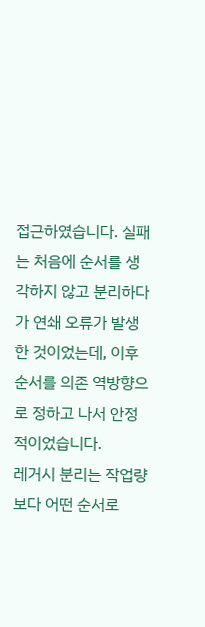접근하였습니다. 실패는 처음에 순서를 생각하지 않고 분리하다가 연쇄 오류가 발생한 것이었는데, 이후 순서를 의존 역방향으로 정하고 나서 안정적이었습니다.
레거시 분리는 작업량보다 어떤 순서로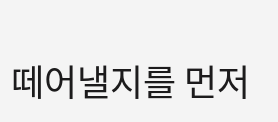떼어낼지를 먼저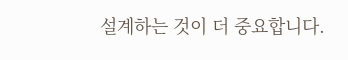설계하는 것이 더 중요합니다.